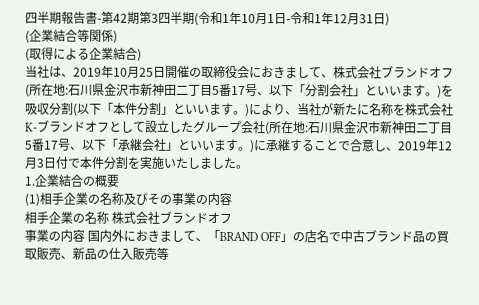四半期報告書-第42期第3四半期(令和1年10月1日-令和1年12月31日)
(企業結合等関係)
(取得による企業結合)
当社は、2019年10月25日開催の取締役会におきまして、株式会社ブランドオフ(所在地:石川県金沢市新神田二丁目5番17号、以下「分割会社」といいます。)を吸収分割(以下「本件分割」といいます。)により、当社が新たに名称を株式会社K-ブランドオフとして設立したグループ会社(所在地:石川県金沢市新神田二丁目5番17号、以下「承継会社」といいます。)に承継することで合意し、2019年12月3日付で本件分割を実施いたしました。
1.企業結合の概要
(1)相手企業の名称及びその事業の内容
相手企業の名称 株式会社ブランドオフ
事業の内容 国内外におきまして、「BRAND OFF」の店名で中古ブランド品の買取販売、新品の仕入販売等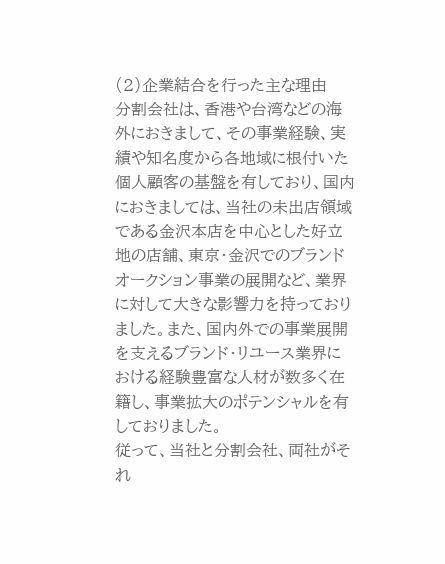(2)企業結合を行った主な理由
分割会社は、香港や台湾などの海外におきまして、その事業経験、実績や知名度から各地域に根付いた個人顧客の基盤を有しており、国内におきましては、当社の未出店領域である金沢本店を中心とした好立地の店舗、東京・金沢でのブランドオークション事業の展開など、業界に対して大きな影響力を持っておりました。また、国内外での事業展開を支えるブランド・リユース業界における経験豊富な人材が数多く在籍し、事業拡大のポテンシャルを有しておりました。
従って、当社と分割会社、両社がそれ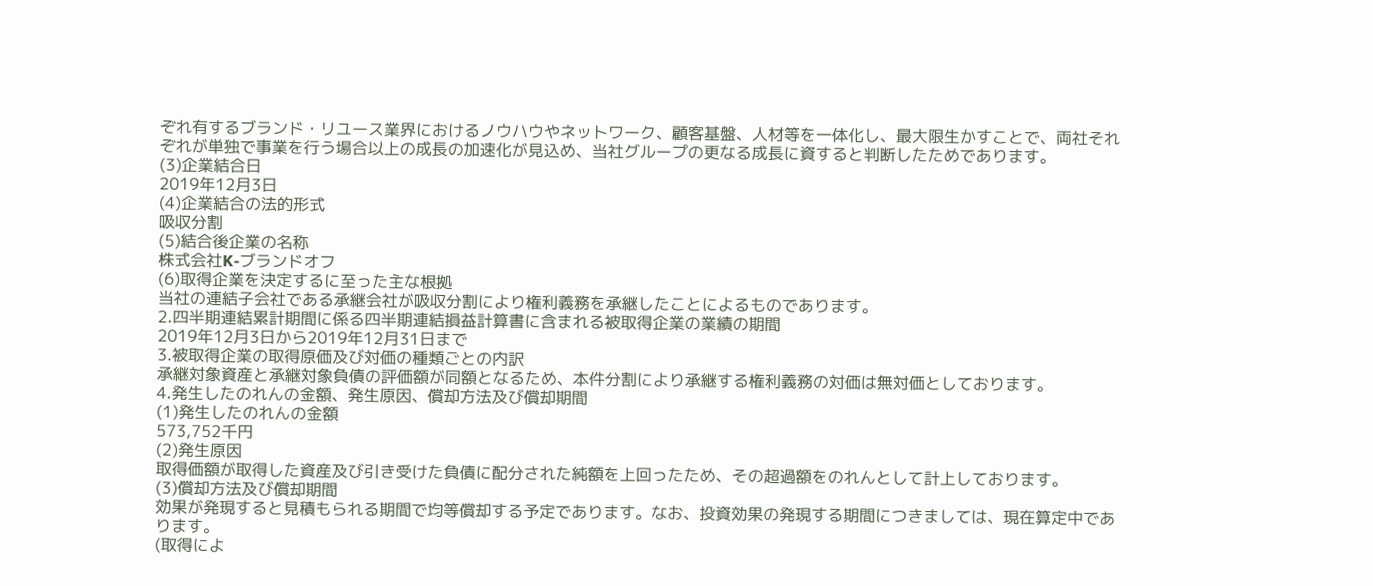ぞれ有するブランド・リユース業界におけるノウハウやネットワーク、顧客基盤、人材等を一体化し、最大限生かすことで、両社それぞれが単独で事業を行う場合以上の成長の加速化が見込め、当社グループの更なる成長に資すると判断したためであります。
(3)企業結合日
2019年12月3日
(4)企業結合の法的形式
吸収分割
(5)結合後企業の名称
株式会社K-ブランドオフ
(6)取得企業を決定するに至った主な根拠
当社の連結子会社である承継会社が吸収分割により権利義務を承継したことによるものであります。
2.四半期連結累計期間に係る四半期連結損益計算書に含まれる被取得企業の業績の期間
2019年12月3日から2019年12月31日まで
3.被取得企業の取得原価及び対価の種類ごとの内訳
承継対象資産と承継対象負債の評価額が同額となるため、本件分割により承継する権利義務の対価は無対価としております。
4.発生したのれんの金額、発生原因、償却方法及び償却期間
(1)発生したのれんの金額
573,752千円
(2)発生原因
取得価額が取得した資産及び引き受けた負債に配分された純額を上回ったため、その超過額をのれんとして計上しております。
(3)償却方法及び償却期間
効果が発現すると見積もられる期間で均等償却する予定であります。なお、投資効果の発現する期間につきましては、現在算定中であります。
(取得によ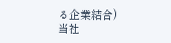る企業結合)
当社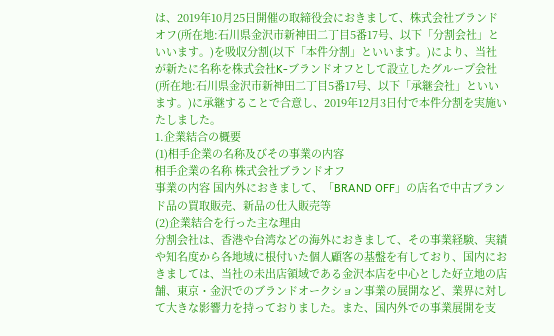は、2019年10月25日開催の取締役会におきまして、株式会社ブランドオフ(所在地:石川県金沢市新神田二丁目5番17号、以下「分割会社」といいます。)を吸収分割(以下「本件分割」といいます。)により、当社が新たに名称を株式会社K-ブランドオフとして設立したグループ会社(所在地:石川県金沢市新神田二丁目5番17号、以下「承継会社」といいます。)に承継することで合意し、2019年12月3日付で本件分割を実施いたしました。
1.企業結合の概要
(1)相手企業の名称及びその事業の内容
相手企業の名称 株式会社ブランドオフ
事業の内容 国内外におきまして、「BRAND OFF」の店名で中古ブランド品の買取販売、新品の仕入販売等
(2)企業結合を行った主な理由
分割会社は、香港や台湾などの海外におきまして、その事業経験、実績や知名度から各地域に根付いた個人顧客の基盤を有しており、国内におきましては、当社の未出店領域である金沢本店を中心とした好立地の店舗、東京・金沢でのブランドオークション事業の展開など、業界に対して大きな影響力を持っておりました。また、国内外での事業展開を支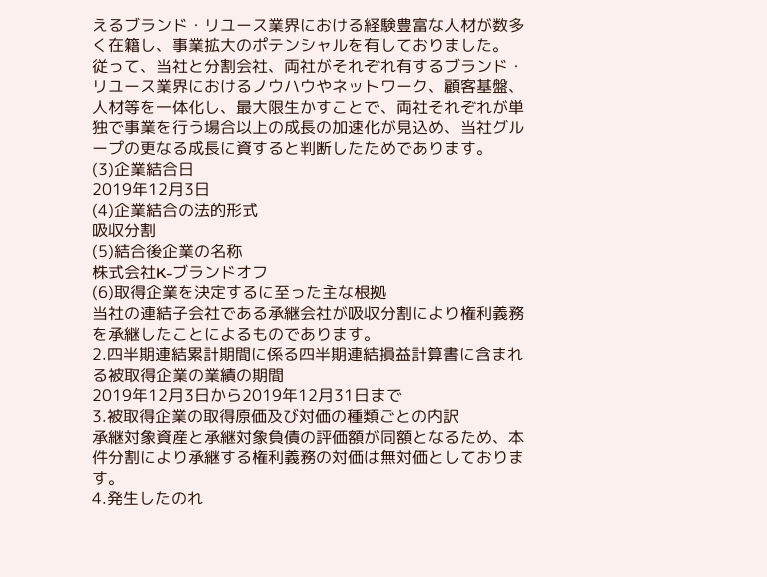えるブランド・リユース業界における経験豊富な人材が数多く在籍し、事業拡大のポテンシャルを有しておりました。
従って、当社と分割会社、両社がそれぞれ有するブランド・リユース業界におけるノウハウやネットワーク、顧客基盤、人材等を一体化し、最大限生かすことで、両社それぞれが単独で事業を行う場合以上の成長の加速化が見込め、当社グループの更なる成長に資すると判断したためであります。
(3)企業結合日
2019年12月3日
(4)企業結合の法的形式
吸収分割
(5)結合後企業の名称
株式会社K-ブランドオフ
(6)取得企業を決定するに至った主な根拠
当社の連結子会社である承継会社が吸収分割により権利義務を承継したことによるものであります。
2.四半期連結累計期間に係る四半期連結損益計算書に含まれる被取得企業の業績の期間
2019年12月3日から2019年12月31日まで
3.被取得企業の取得原価及び対価の種類ごとの内訳
承継対象資産と承継対象負債の評価額が同額となるため、本件分割により承継する権利義務の対価は無対価としております。
4.発生したのれ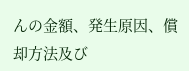んの金額、発生原因、償却方法及び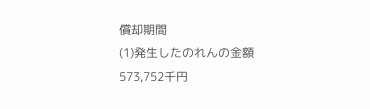償却期間
(1)発生したのれんの金額
573,752千円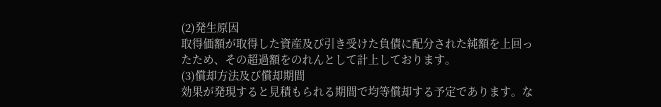(2)発生原因
取得価額が取得した資産及び引き受けた負債に配分された純額を上回ったため、その超過額をのれんとして計上しております。
(3)償却方法及び償却期間
効果が発現すると見積もられる期間で均等償却する予定であります。な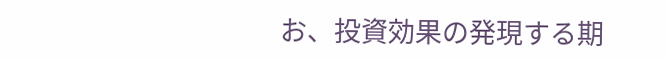お、投資効果の発現する期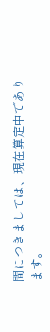間につきましては、現在算定中であります。